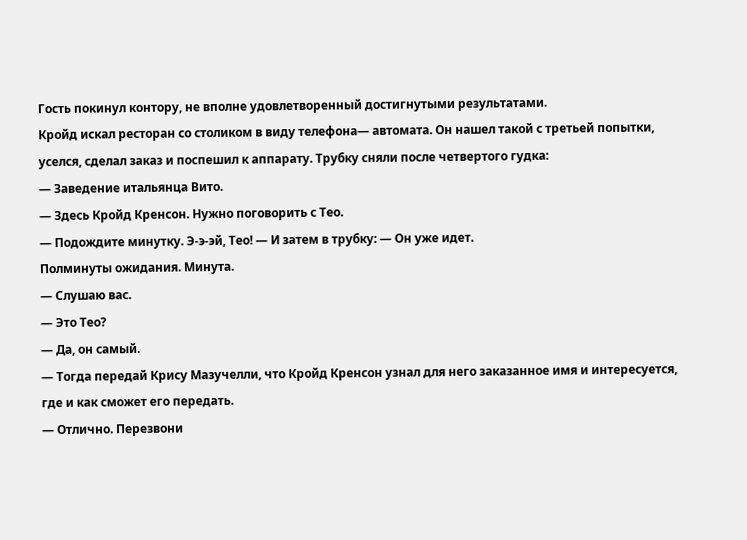Гость покинул контору, не вполне удовлетворенный достигнутыми результатами.
Кройд искал ресторан со столиком в виду телефона— автомата. Он нашел такой с третьей попытки, уселся, сделал заказ и поспешил к аппарату. Трубку сняли после четвертого гудка:
— Заведение итальянца Вито.
— Здесь Кройд Кренсон. Нужно поговорить с Тео.
— Подождите минутку. Э-э-эй, Тео! — И затем в трубку: — Он уже идет.
Полминуты ожидания. Минута.
— Слушаю вас.
— Это Тео?
— Да, он самый.
— Тогда передай Крису Мазучелли, что Кройд Кренсон узнал для него заказанное имя и интересуется, где и как сможет его передать.
— Отлично. Перезвони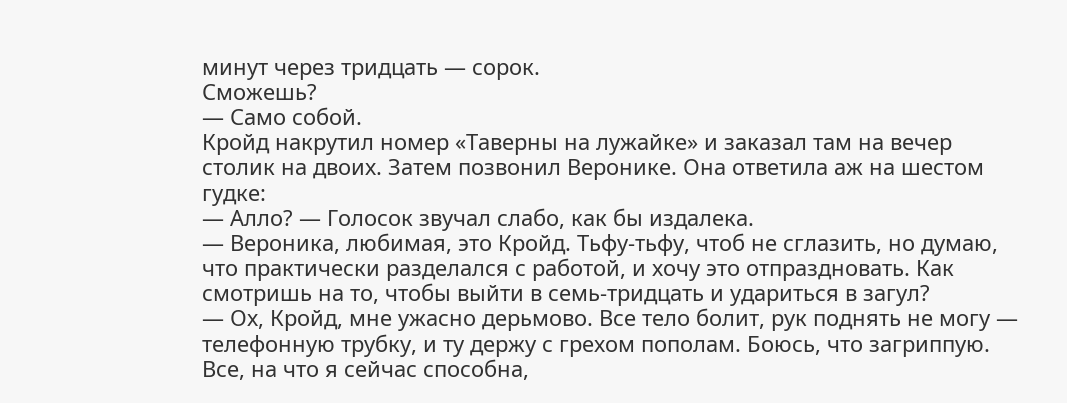минут через тридцать — сорок.
Сможешь?
— Само собой.
Кройд накрутил номер «Таверны на лужайке» и заказал там на вечер столик на двоих. Затем позвонил Веронике. Она ответила аж на шестом гудке:
— Алло? — Голосок звучал слабо, как бы издалека.
— Вероника, любимая, это Кройд. Тьфу-тьфу, чтоб не сглазить, но думаю, что практически разделался с работой, и хочу это отпраздновать. Как смотришь на то, чтобы выйти в семь-тридцать и удариться в загул?
— Ох, Кройд, мне ужасно дерьмово. Все тело болит, рук поднять не могу — телефонную трубку, и ту держу с грехом пополам. Боюсь, что загриппую. Все, на что я сейчас способна,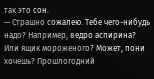так это сон.
— Страшно сожалею. Тебе чего-нибудь надо? Например, ведро аспирина? Или ящик мороженого? Может, пони хочешь? Прошлогодний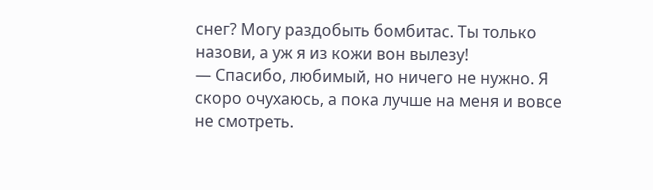снег? Могу раздобыть бомбитас. Ты только назови, а уж я из кожи вон вылезу!
— Спасибо, любимый, но ничего не нужно. Я скоро очухаюсь, а пока лучше на меня и вовсе не смотреть.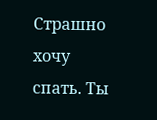Страшно хочу спать. Ты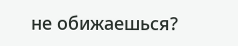не обижаешься?